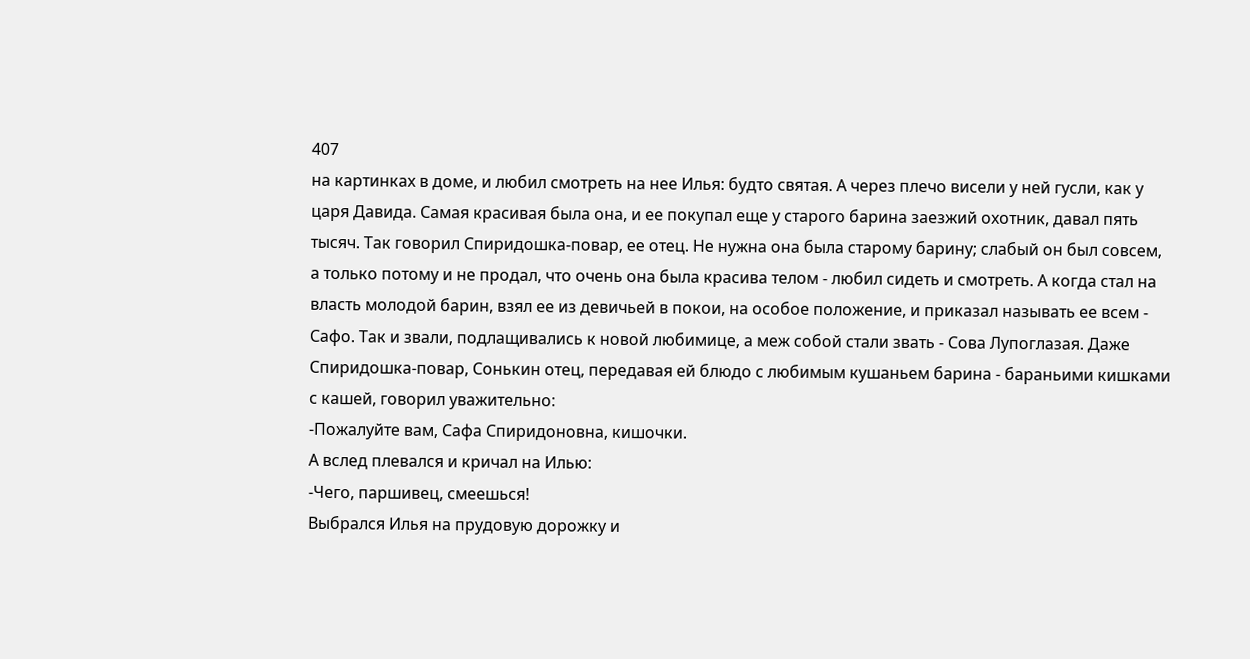407
на картинках в доме, и любил смотреть на нее Илья: будто святая. А через плечо висели у ней гусли, как у царя Давида. Самая красивая была она, и ее покупал еще у старого барина заезжий охотник, давал пять тысяч. Так говорил Спиридошка-повар, ее отец. Не нужна она была старому барину; слабый он был совсем, а только потому и не продал, что очень она была красива телом - любил сидеть и смотреть. А когда стал на власть молодой барин, взял ее из девичьей в покои, на особое положение, и приказал называть ее всем - Сафо. Так и звали, подлащивались к новой любимице, а меж собой стали звать - Сова Лупоглазая. Даже Спиридошка-повар, Сонькин отец, передавая ей блюдо с любимым кушаньем барина - бараньими кишками с кашей, говорил уважительно:
-Пожалуйте вам, Сафа Спиридоновна, кишочки.
А вслед плевался и кричал на Илью:
-Чего, паршивец, смеешься!
Выбрался Илья на прудовую дорожку и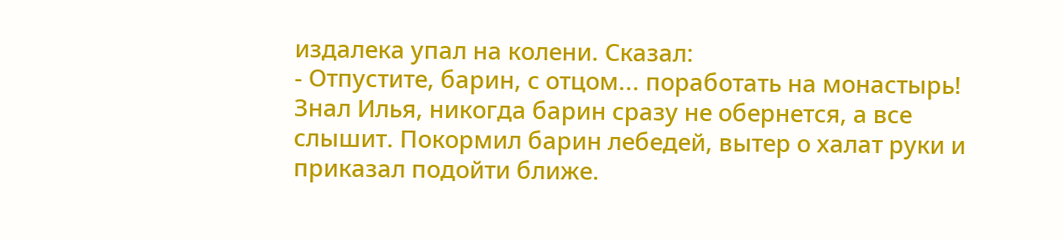издалека упал на колени. Сказал:
- Отпустите, барин, с отцом... поработать на монастырь!
Знал Илья, никогда барин сразу не обернется, а все слышит. Покормил барин лебедей, вытер о халат руки и приказал подойти ближе.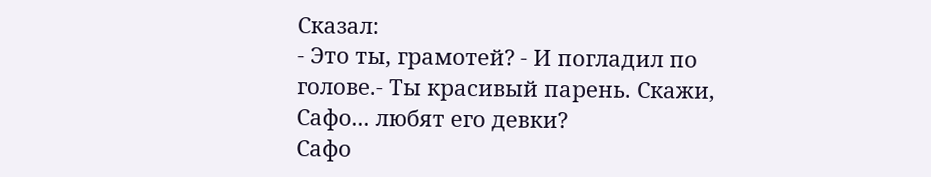Сказал:
- Это ты, грамотей? - И погладил по голове.- Ты красивый парень. Скажи, Сафо... любят его девки?
Сафо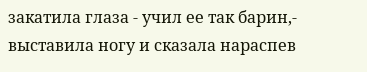закатила глаза - учил ее так барин,- выставила ногу и сказала нараспев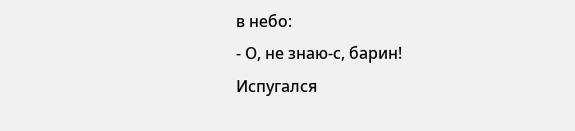в небо:
- О, не знаю-с, барин!
Испугался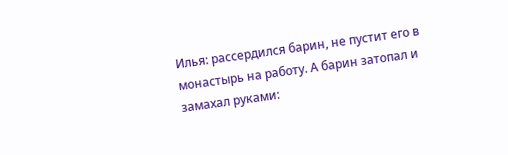Илья: рассердился барин, не пустит его в монастырь на работу. А барин затопал и замахал руками: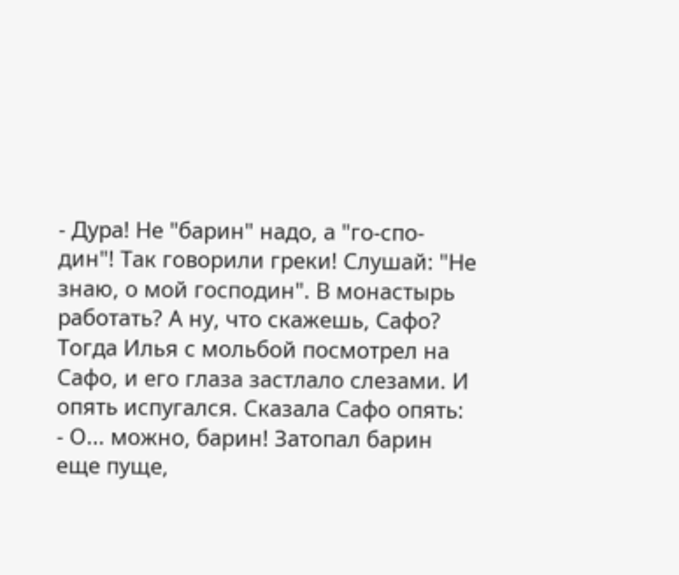- Дура! Не "барин" надо, а "го-спо-дин"! Так говорили греки! Слушай: "Не знаю, о мой господин". В монастырь работать? А ну, что скажешь, Сафо?
Тогда Илья с мольбой посмотрел на Сафо, и его глаза застлало слезами. И опять испугался. Сказала Сафо опять:
- О... можно, барин! Затопал барин еще пуще,